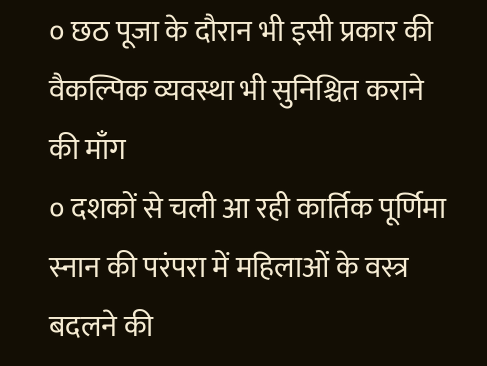० छठ पूजा के दौरान भी इसी प्रकार की वैकल्पिक व्यवस्था भी सुनिश्चित कराने की माँग
० दशकों से चली आ रही कार्तिक पूर्णिमा स्नान की परंपरा में महिलाओं के वस्त्र बदलने की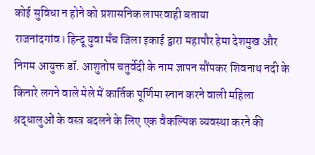कोई सुविधा न होने को प्रशासनिक लापरवाही बताया
राजनांदगांव। हिन्दू युवा मँच जिला इकाई द्वारा महापौर हेमा देशमुख और निगम आयुक्त डॉ. आशुतोष चतुर्वेदी के नाम ज्ञापन सौंपकर शिवनाथ नदी के किनारे लगने वाले मेले में कार्तिक पूर्णिमा स्नान करने वाली महिला श्रद्धालुओं के वस्त्र बदलने के लिए एक वैकल्पिक व्यवस्था करने की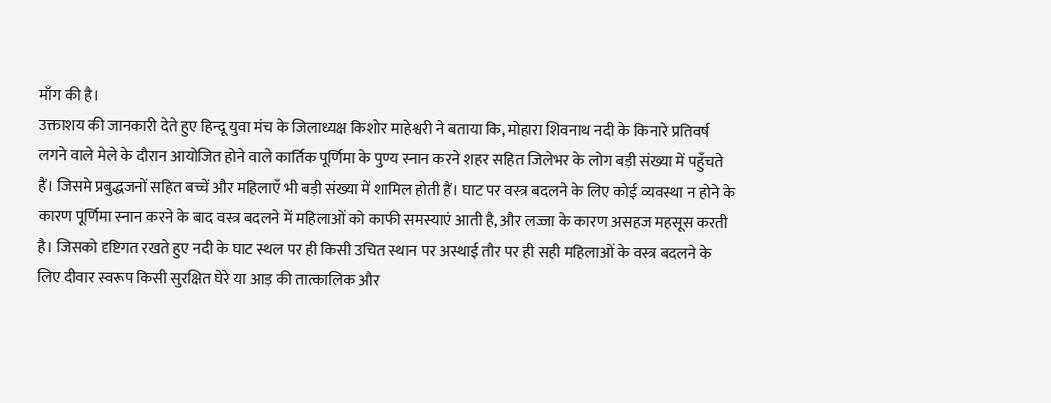माँग की है।
उक्ताशय की जानकारी देते हुए हिन्दू युवा मंच के जिलाध्यक्ष किशोर माहेश्वरी ने बताया कि, मोहारा शिवनाथ नदी के किनारे प्रतिवर्ष लगने वाले मेले के दौरान आयोजित होने वाले कार्तिक पूर्णिमा के पुण्य स्नान करने शहर सहित जिलेभर के लोग बड़ी संख्या में पहुँचते हैं। जिसमे प्रबुद्धजनों सहित बच्चें और महिलाएँ भी बड़ी संख्या में शामिल होती हैं। घाट पर वस्त्र बदलने के लिए कोई व्यवस्था न होने के कारण पूर्णिमा स्नान करने के बाद वस्त्र बदलने में महिलाओं को काफी समस्याएं आती है, और लज्जा के कारण असहज महसूस करती है। जिसको दृष्टिगत रखते हुए नदी के घाट स्थल पर ही किसी उचित स्थान पर अस्थाई तौर पर ही सही महिलाओं के वस्त्र बदलने के लिए दीवार स्वरूप किसी सुरक्षित घेरे या आड़ की तात्कालिक और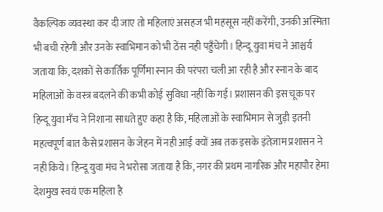वैकल्पिक व्यवस्था कर दी जाए तो महिलाएं असहज भी महसूस नहीं करेंगी, उनकी अस्मिता भी बची रहेगी और उनके स्वाभिमान को भी ठेंस नही पहुँचेगी। हिन्दू युवा मंच ने आश्चर्य जताया कि, दशकों से कार्तिक पूर्णिमा स्नान की परंपरा चली आ रही है और स्नान के बाद महिलाओं के वस्त्र बदलने की कभी कोई सुविधा नहीं कि गई। प्रशासन की इस चूक पर हिन्दू युवा मँच ने निशाना साधते हुए कहा है कि, महिलाओं के स्वाभिमान से जुड़ी इतनी महत्वपूर्ण बात कैसे प्रशासन के जेहन में नही आई क्यों अब तक इसके इंतेज़ाम प्रशासन ने नही किये। हिन्दू युवा मंच ने भरोसा जताया है कि, नगर की प्रथम नागरिक और महापौर हेमा देशमुख स्वयं एक महिला है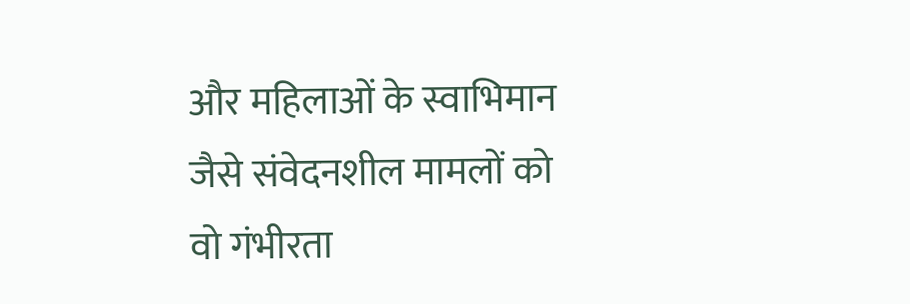और महिलाओं के स्वाभिमान जैसे संवेदनशील मामलों को वो गंभीरता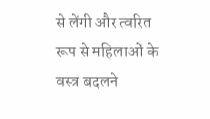से लेंगी और त्वरित रूप से महिलाओं के वस्त्र बदलने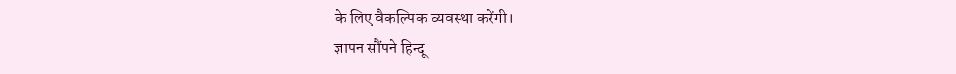के लिए वैकल्पिक व्यवस्था करेंगी।
ज्ञापन सौंपने हिन्दू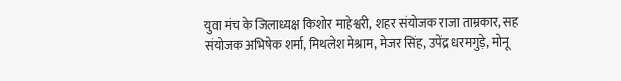युवा मंच के जिलाध्यक्ष किशोर माहेश्वरी, शहर संयोजक राजा ताम्रकार, सह संयोजक अभिषेक शर्मा, मिथलेश मेश्राम, मेजर सिंह, उपेंद्र धरमगुड़े, मोनू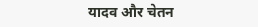यादव और चेतन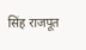सिंह राजपूत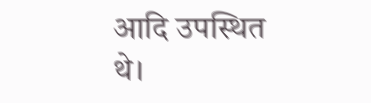आदि उपस्थित थे।